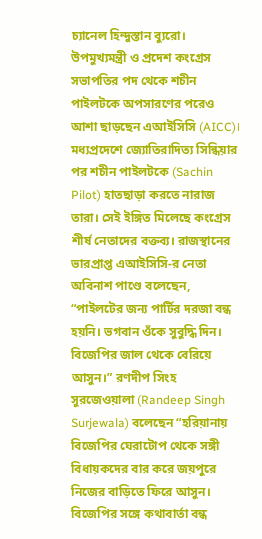চ্যানেল হিন্দুস্তান ব্যুরো।
উপমুখ্যমন্ত্রী ও প্রদেশ কংগ্রেস সভাপতির পদ থেকে শচীন পাইলটকে অপসারণের পরেও আশা ছাড়ছেন এআইসিসি (AICC)। মধ্যপ্রদেশে জ্যোতিরাদিত্য সিন্ধিয়ার পর শচীন পাইলটকে (Sachin Pilot) হাতছাড়া করতে নারাজ তারা। সেই ইঙ্গিত মিলেছে কংগ্রেস শীর্ষ নেতাদের বক্তব্য। রাজস্থানের ভারপ্রাপ্ত এআইসিসি-র নেতা অবিনাশ পাণ্ডে বলেছেন, “পাইলটের জন্য পার্টির দরজা বন্ধ হয়নি। ভগবান ওঁকে সুবুদ্ধি দিন। বিজেপির জাল থেকে বেরিয়ে আসুন।” রণদীপ সিংহ সুরজেওয়ালা (Randeep Singh Surjewala) বলেছেন “হরিয়ানায় বিজেপির ঘেরাটোপ থেকে সঙ্গী বিধায়কদের বার করে জয়পুরে নিজের বাড়িতে ফিরে আসুন। বিজেপির সঙ্গে কথাবার্তা বন্ধ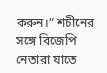করুন।” শচীনের সঙ্গে বিজেপি নেতারা যাতে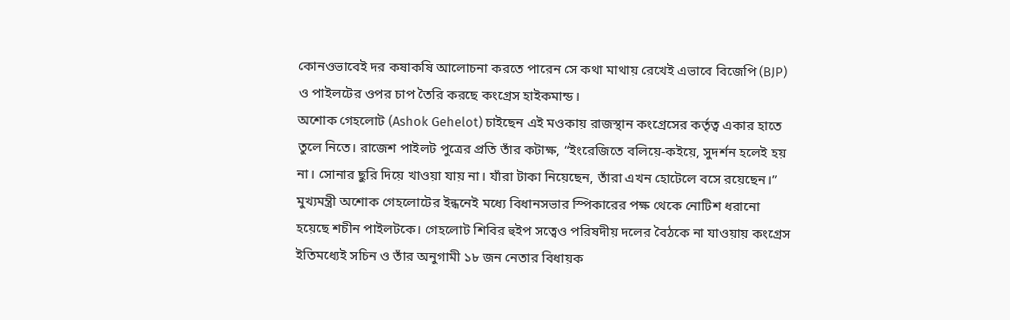কোনওভাবেই দর কষাকষি আলোচনা করতে পারেন সে কথা মাথায় রেখেই এভাবে বিজেপি (BJP) ও পাইলটের ওপর চাপ তৈরি করছে কংগ্রেস হাইকমান্ড।
অশোক গেহলোট (Ashok Gehelot) চাইছেন এই মওকায় রাজস্থান কংগ্রেসের কর্তৃত্ব একার হাতে তুলে নিতে। রাজেশ পাইলট পুত্রের প্রতি তাঁর কটাক্ষ, “ইংরেজিতে বলিয়ে-কইয়ে, সুদর্শন হলেই হয় না। সোনার ছুরি দিয়ে খাওয়া যায় না। যাঁরা টাকা নিয়েছেন, তাঁরা এখন হোটেলে বসে রয়েছেন।” মুখ্যমন্ত্রী অশোক গেহলোটের ইন্ধনেই মধ্যে বিধানসভার স্পিকারের পক্ষ থেকে নোটিশ ধরানো হয়েছে শচীন পাইলটকে। গেহলোট শিবির হুইপ সত্বেও পরিষদীয় দলের বৈঠকে না যাওয়ায় কংগ্রেস ইতিমধ্যেই সচিন ও তাঁর অনুগামী ১৮ জন নেতার বিধায়ক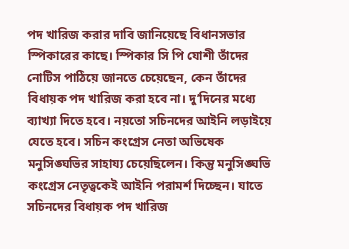পদ খারিজ করার দাবি জানিয়েছে বিধানসভার স্পিকারের কাছে। স্পিকার সি পি যোশী তাঁদের নোটিস পাঠিয়ে জানতে চেয়েছেন, কেন তাঁদের বিধায়ক পদ খারিজ করা হবে না। দু’দিনের মধ্যে ব্যাখ্যা দিতে হবে। নয়তো সচিনদের আইনি লড়াইয়ে যেতে হবে। সচিন কংগ্রেস নেতা অভিষেক মনুসিঙ্ঘভির সাহায্য চেয়েছিলেন। কিন্তু মনুসিঙ্ঘভি কংগ্রেস নেতৃত্বকেই আইনি পরামর্শ দিচ্ছেন। যাতে সচিনদের বিধায়ক পদ খারিজ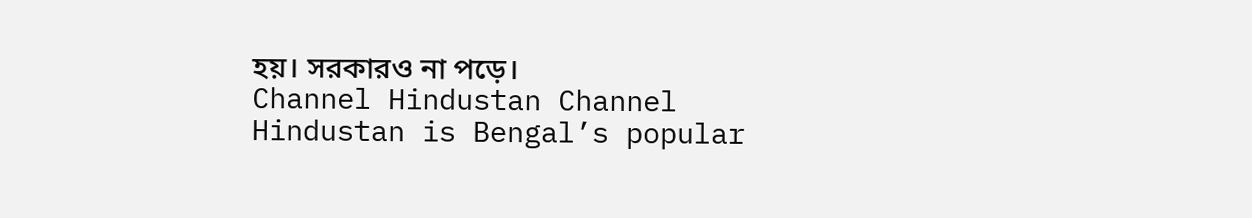হয়। সরকারও না পড়ে।
Channel Hindustan Channel Hindustan is Bengal’s popular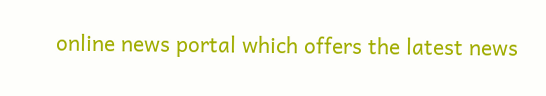online news portal which offers the latest news